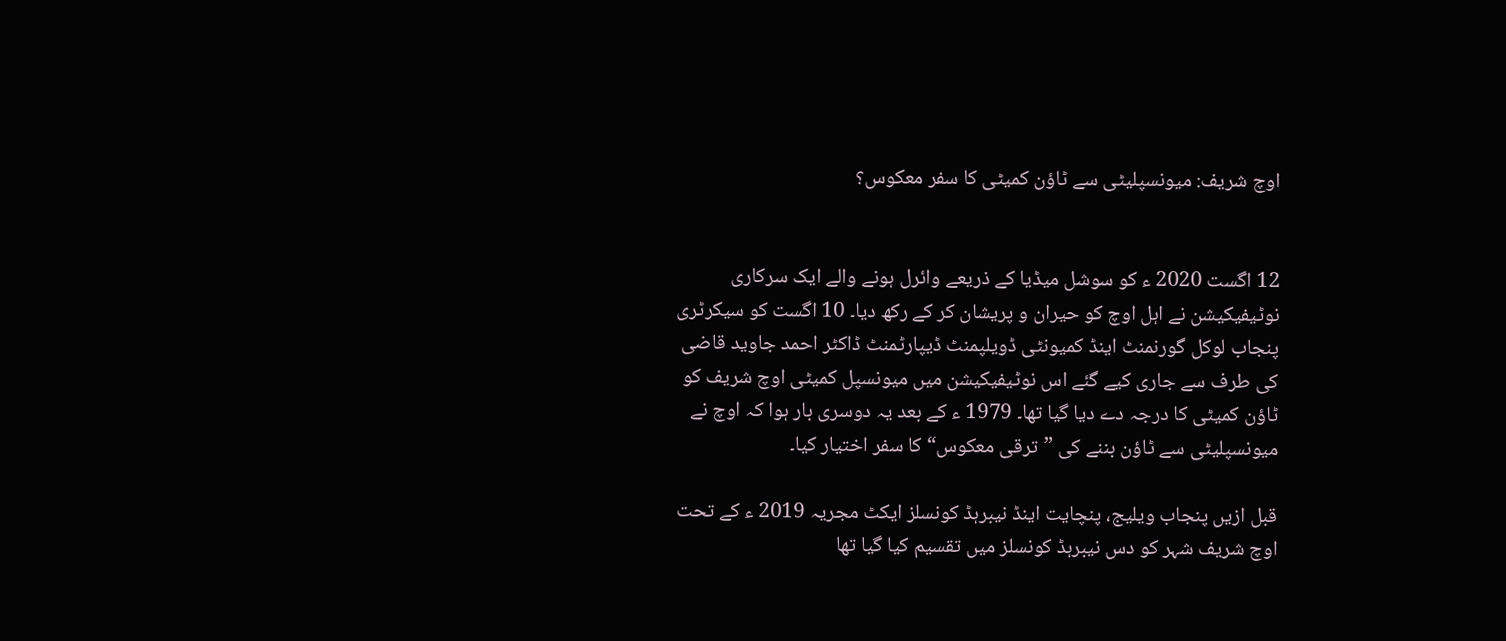اوچ شریف: میونسپلیٹی سے ٹاؤن کمیٹی کا سفر معکوس؟


12 اگست 2020 ء کو سوشل میڈیا کے ذریعے وائرل ہونے والے ایک سرکاری نوٹیفیکیشن نے اہل اوچ کو حیران و پریشان کر کے رکھ دیا۔ 10 اگست کو سیکرٹری پنجاب لوکل گورنمنٹ اینڈ کمیونٹی ڈویلپمنٹ ڈیپارٹمنٹ ڈاکٹر احمد جاوید قاضی کی طرف سے جاری کیے گئے اس نوٹیفیکیشن میں میونسپل کمیٹی اوچ شریف کو ٹاؤن کمیٹی کا درجہ دے دیا گیا تھا۔ 1979 ء کے بعد یہ دوسری بار ہوا کہ اوچ نے میونسپلیٹی سے ٹاؤن بننے کی ”ترقی معکوس“ کا سفر اختیار کیا۔

قبل ازیں پنجاب ویلیج، پنچایت اینڈ نیبرہڈ کونسلز ایکٹ مجریہ 2019 ء کے تحت اوچ شریف شہر کو دس نیبرہڈ کونسلز میں تقسیم کیا گیا تھا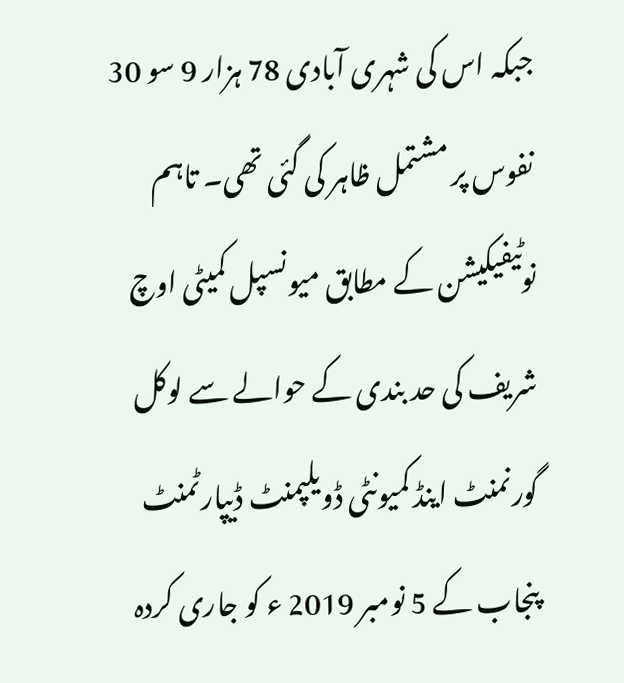جبکہ اس کی شہری آبادی 78 ہزار 9 سو 30 نفوس پر مشتمل ظاہر کی گئی تھی۔ تاہم نوٹیفیکیشن کے مطابق میونسپل کمیٹی اوچ شریف کی حد بندی کے حوالے سے لوکل گورنمنٹ اینڈ کمیونٹی ڈویلپمنٹ ڈیپارٹمنٹ پنجاب کے 5 نومبر 2019 ء کو جاری کردہ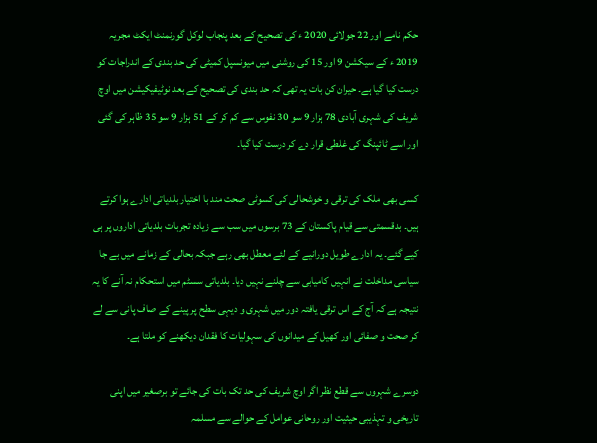حکم نامے اور 22 جولائی 2020 ء کی تصحیح کے بعد پنجاب لوکل گورنمنٹ ایکٹ مجریہ 2019 ء کے سیکشن 9 اور 15 کی روشنی میں میونسپل کمیٹی کی حد بندی کے اندراجات کو درست کیا گیا ہے۔ حیران کن بات یہ تھی کہ حد بندی کی تصحیح کے بعد نوٹیفیکیشن میں اوچ شریف کی شہری آبادی 78 ہزار 9 سو 30 نفوس سے کم کر کے 51 ہزار 9 سو 35 ظاہر کی گئی اور اسے ٹائپنگ کی غلطی قرار دے کر درست کیا گیا۔

کسی بھی ملک کی ترقی و خوشحالی کی کسوٹی صحت مند با اختیار بلدیاتی ادارے ہوا کرتے ہیں۔ بدقسمتی سے قیام پاکستان کے 73 برسوں میں سب سے زیادہ تجربات بلدیاتی اداروں پر ہی کیے گئے۔ یہ ادارے طویل دورانیے کے لئے معطل بھی رہے جبکہ بحالی کے زمانے میں بے جا سیاسی مداخلت نے انہیں کامیابی سے چلنے نہیں دیا۔ بلدیاتی سسٹم میں استحکام نہ آنے کا یہ نتیجہ ہے کہ آج کے اس ترقی یافتہ دور میں شہری و دیہی سطح پر پینے کے صاف پانی سے لے کر صحت و صفائی اور کھیل کے میدانوں کی سہولیات کا فقدان دیکھنے کو ملتا ہے۔

دوسرے شہروں سے قطع نظر اگر اوچ شریف کی حد تک بات کی جائے تو برصغیر میں اپنی تاریخی و تہذیبی حیثیت اور روحانی عوامل کے حوالے سے مسلمہ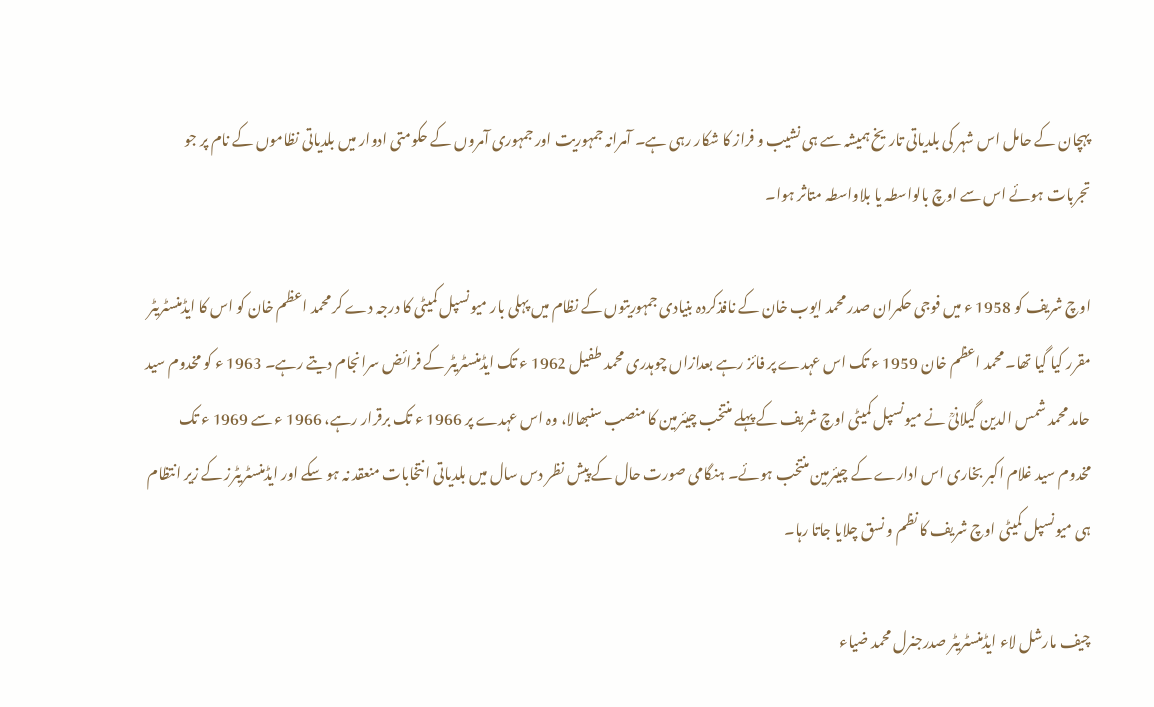پہچان کے حامل اس شہر کی بلدیاتی تاریخ ہمیشہ سے ہی نشیب و فراز کا شکار رہی ہے۔ آمرانہ جمہوریت اور جمہوری آمروں کے حکومتی ادوار میں بلدیاتی نظاموں کے نام پر جو تجربات ہوئے اس سے اوچ بالواسطہ یا بلاواسطہ متاثر ہوا۔

اوچ شریف کو 1958 ء میں فوجی حکمران صدر محمد ایوب خان کے نافذکردہ بنیادی جمہوریتوں کے نظام میں پہلی بار میونسپل کمیٹی کا درجہ دے کر محمد اعظم خان کو اس کا ایڈمنسٹریٹر مقرر کیا گیا تھا۔ محمد اعظم خان 1959 ء تک اس عہدے پر فائز رہے بعدازاں چوہدری محمد طفیل 1962 ء تک ایڈمنسٹریٹر کے فرائض سرانجام دیتے رہے۔ 1963 ء کو مخدوم سید حامد محمد شمس الدین گیلانیؒ نے میونسپل کمیٹی اوچ شریف کے پہلے منتخب چیئرمین کا منصب سنبھالا، وہ اس عہدے پر 1966 ء تک برقرار رہے، 1966 ء سے 1969 ء تک مخدوم سید غلام اکبر بخاری اس ادارے کے چیئرمین منتخب ہوئے۔ ہنگامی صورت حال کے پیش نظر دس سال میں بلدیاتی انتخابات منعقد نہ ہو سکے اور ایڈمنسٹریٹرز کے زیر انتظام ہی میونسپل کمیٹی اوچ شریف کا نظم و نسق چلایا جاتا رہا۔

چیف مارشل لاء ایڈمنسٹریٹر صدرجنرل محمد ضیاء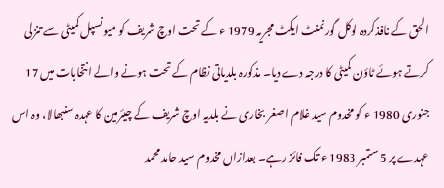الحق کے نافذکردہ لوکل گورنمنٹ ایکٹ مجریہ 1979 ء کے تحت اوچ شریف کو میونسپل کمیٹی سے تنزلی کرتے ہوئے ٹاؤن کمیٹی کا درجہ دے دیا۔ مذکورہ بلدیاتی نظام کے تحت ہونے والے انتخابات میں 17 جنوری 1980 ء کو مخدوم سید غلام اصغر بخاری نے بلدیہ اوچ شریف کے چیئرمین کا عہدہ سنبھالا، وہ اس عہدے پر 5 ستمبر 1983 ء تک فائز رہے۔ بعدازاں مخدوم سید حامد محمد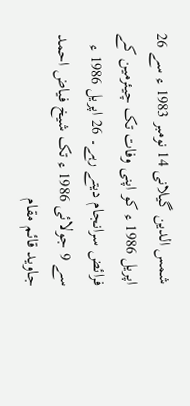شمس الدین گیلانی 14 نومبر 1983 ء سے 26 اپریل 1986 ء کو اپنی وفات تک چیئرمین کے فرائض سرانجام دیتے رہے۔ 26 اپریل 1986 ء سے 9 جولائی 1986 ء تک شیخ فیاض احمد جاوید قائم مقام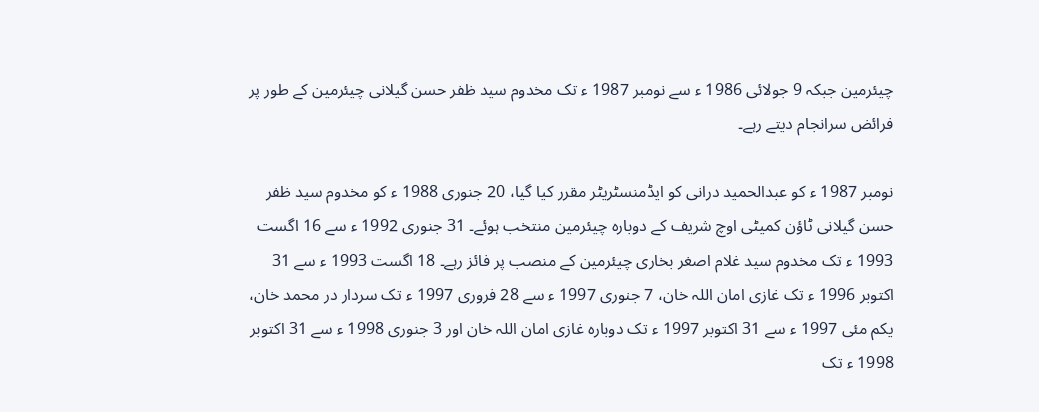چیئرمین جبکہ 9 جولائی 1986 ء سے نومبر 1987 ء تک مخدوم سید ظفر حسن گیلانی چیئرمین کے طور پر فرائض سرانجام دیتے رہے۔

نومبر 1987 ء کو عبدالحمید درانی کو ایڈمنسٹریٹر مقرر کیا گیا، 20 جنوری 1988 ء کو مخدوم سید ظفر حسن گیلانی ٹاؤن کمیٹی اوچ شریف کے دوبارہ چیئرمین منتخب ہوئے۔ 31 جنوری 1992 ء سے 16 اگست 1993 ء تک مخدوم سید غلام اصغر بخاری چیئرمین کے منصب پر فائز رہے۔ 18 اگست 1993 ء سے 31 اکتوبر 1996 ء تک غازی امان اللہ خان، 7 جنوری 1997 ء سے 28 فروری 1997 ء تک سردار در محمد خان، یکم مئی 1997 ء سے 31 اکتوبر 1997 ء تک دوبارہ غازی امان اللہ خان اور 3 جنوری 1998 ء سے 31 اکتوبر 1998 ء تک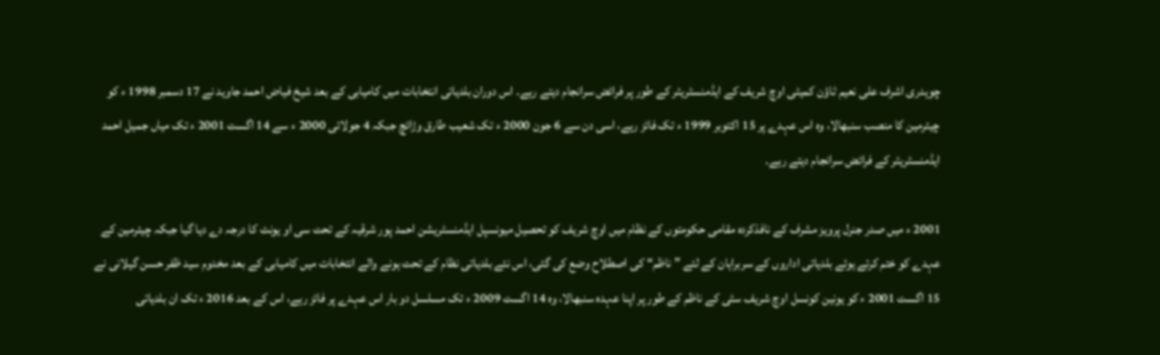چوہدری اشرف علی نعیم ٹاؤن کمیٹی اوچ شریف کے ایڈمنسٹریٹر کے طور پر فرائض سرانجام دیتے رہے۔ اس دوران بلدیاتی انتخابات میں کامیابی کے بعد شیخ فیاض احمد جاوید نے 17 دسمبر 1998 ء کو چیئرمین کا منصب سنبھالا، وہ اس عہدے پر 15 اکتوبر 1999 ء تک فائز رہے، اسی دن سے 6 جون 2000 ء تک شعیب طارق وڑائچ جبکہ 4 جولائی 2000 ء سے 14 اگست 2001 ء تک میاں جمیل احمد ایڈمنسٹریٹر کے فرائض سرانجام دیتے رہے۔

2001 ء میں صدر جنرل پرویز مشرف کے نافذکردہ مقامی حکومتوں کے نظام میں اوچ شریف کو تحصیل میونسپل ایڈمنسٹریشن احمد پور شرقیہ کے تحت سی او یونٹ کا درجہ دے دیا گیا جبکہ چیئرمین کے عہدے کو ختم کرتے ہوئے بلدیاتی اداروں کے سربراہان کے لئے ”ناظم“ کی اصطلاح وضع کی گئی، اس نئے بلدیاتی نظام کے تحت ہونے والے انتخابات میں کامیابی کے بعد مخدوم سید ظفر حسن گیلانی نے 15 اگست 2001 ء کو یونین کونسل اوچ شریف سٹی کے ناظم کے طور پر اپنا عہدہ سنبھالا، وہ 14 اگست 2009 ء تک مسلسل دو بار اس عہدے پر فائز رہے، اس کے بعد 2016 ء تک ان بلدیاتی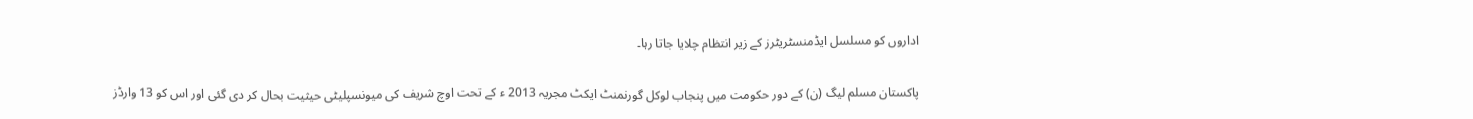اداروں کو مسلسل ایڈمنسٹریٹرز کے زیر انتظام چلایا جاتا رہا۔

پاکستان مسلم لیگ (ن) کے دور حکومت میں پنجاب لوکل گورنمنٹ ایکٹ مجریہ 2013 ء کے تحت اوچ شریف کی میونسپلیٹی حیثیت بحال کر دی گئی اور اس کو 13 وارڈز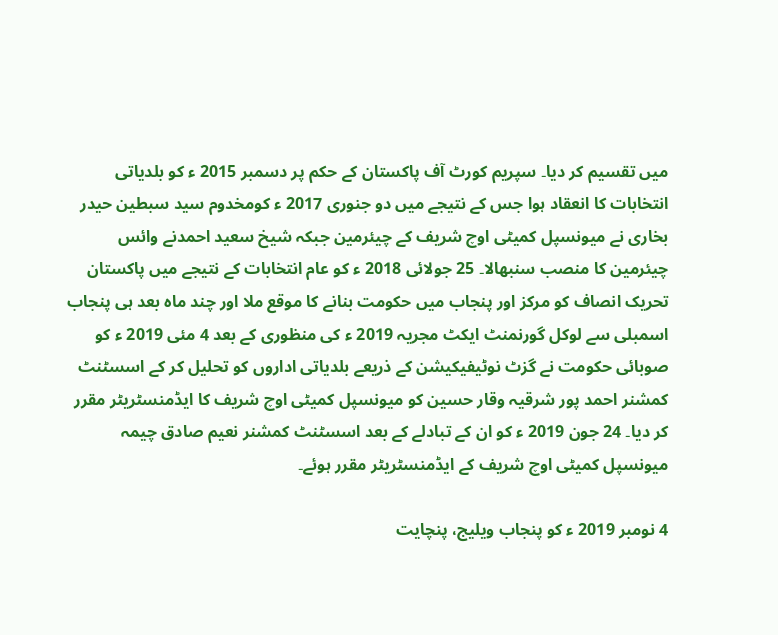میں تقسیم کر دیا۔ سپریم کورٹ آف پاکستان کے حکم پر دسمبر 2015 ء کو بلدیاتی انتخابات کا انعقاد ہوا جس کے نتیجے میں دو جنوری 2017 ء کومخدوم سید سبطین حیدر بخاری نے میونسپل کمیٹی اوچ شریف کے چیئرمین جبکہ شیخ سعید احمدنے وائس چیئرمین کا منصب سنبھالا۔ 25 جولائی 2018 ء کو عام انتخابات کے نتیجے میں پاکستان تحریک انصاف کو مرکز اور پنجاب میں حکومت بنانے کا موقع ملا اور چند ماہ بعد ہی پنجاب اسمبلی سے لوکل گورنمنٹ ایکٹ مجریہ 2019 ء کی منظوری کے بعد 4 مئی 2019 ء کو صوبائی حکومت نے گزٹ نوٹیفیکیشن کے ذریعے بلدیاتی اداروں کو تحلیل کر کے اسسٹنٹ کمشنر احمد پور شرقیہ وقار حسین کو میونسپل کمیٹی اوچ شریف کا ایڈمنسٹریٹر مقرر کر دیا۔ 24 جون 2019 ء کو ان کے تبادلے کے بعد اسسٹنٹ کمشنر نعیم صادق چیمہ میونسپل کمیٹی اوچ شریف کے ایڈمنسٹریٹر مقرر ہوئے۔

4 نومبر 2019 ء کو پنجاب ویلیج، پنچایت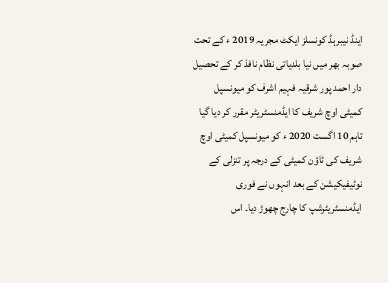اینڈ نیبرہڈ کونسلز ایکٹ مجریہ 2019 ء کے تحت صوبہ بھر میں نیا بلدیاتی نظام نافذ کر کے تحصیل دار احمد پور شرقیہ فہیم اشرف کو میونسپل کمیٹی اوچ شریف کا ایڈمنسٹریٹر مقرر کر دیا گیا تاہم 10 اگست 2020 ء کو میونسپل کمیٹی اوچ شریف کی ٹاؤن کمیٹی کے درجہ پر تنزلی کے نوٹیفیکیشن کے بعد انہوں نے فوری ایڈمنسٹریٹرشپ کا چارج چھوڑ دیا۔ اس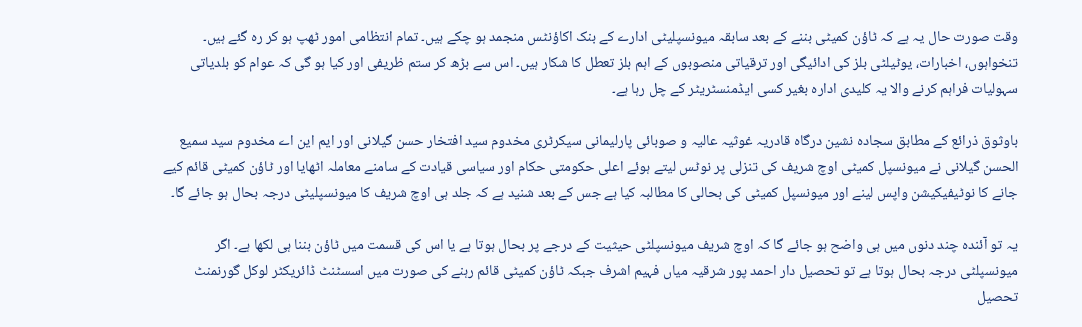وقت صورت حال یہ ہے کہ ٹاؤن کمیٹی بننے کے بعد سابقہ میونسپلیٹی ادارے کے بنک اکاؤنٹس منجمد ہو چکے ہیں۔ تمام انتظامی امور ٹھپ ہو کر رہ گئے ہیں۔ تنخواہوں، اخبارات، یوٹیلٹی بلز کی ادائیگی اور ترقیاتی منصوبوں کے اہم بلز تعطل کا شکار ہیں۔ اس سے بڑھ کر ستم ظریفی اور کیا ہو گی کہ عوام کو بلدیاتی سہولیات فراہم کرنے والا یہ کلیدی ادارہ بغیر کسی ایڈمنسٹریٹر کے چل رہا ہے۔

باوثوق ذرائع کے مطابق سجادہ نشین درگاہ قادریہ غوثیہ عالیہ و صوبائی پارلیمانی سیکرٹری مخدوم سید افتخار حسن گیلانی اور ایم این اے مخدوم سید سمیع الحسن گیلانی نے میونسپل کمیٹی اوچ شریف کی تنزلی پر نوٹس لیتے ہوئے اعلی حکومتی حکام اور سیاسی قیادت کے سامنے معاملہ اٹھایا اور ٹاؤن کمیٹی قائم کیے جانے کا نوٹیفیکیشن واپس لینے اور میونسپل کمیٹی کی بحالی کا مطالبہ کیا ہے جس کے بعد شنید ہے کہ جلد ہی اوچ شریف کا میونسپلیٹی درجہ بحال ہو جائے گا۔

یہ تو آئندہ چند دنوں میں ہی واضح ہو جائے گا کہ اوچ شریف میونسپلٹی حیثیت کے درجے پر بحال ہوتا ہے یا اس کی قسمت میں ٹاؤن بننا ہی لکھا ہے۔ اگر میونسپلٹی درجہ بحال ہوتا ہے تو تحصیل دار احمد پور شرقیہ میاں فہیم اشرف جبکہ ٹاؤن کمیٹی قائم رہنے کی صورت میں اسسٹنٹ ڈائریکٹر لوکل گورنمنٹ تحصیل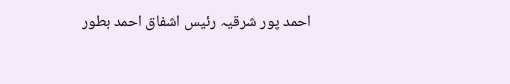احمد پور شرقیہ رئیس اشفاق احمد بطور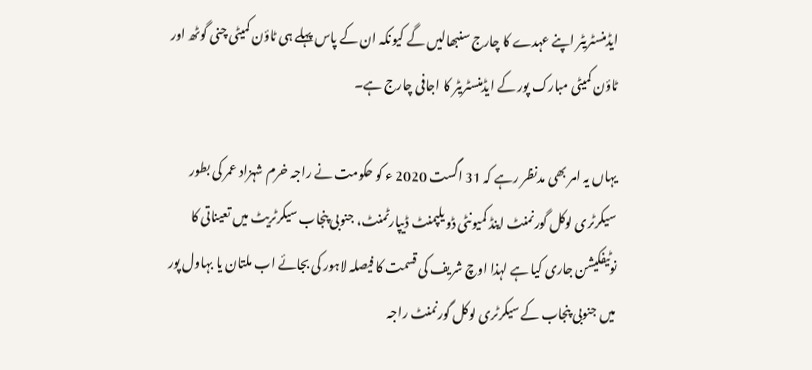ایڈمنسٹریٹر اپنے عہدے کا چارج سنبھالیں گے کیونکہ ان کے پاس پہلے ہی ٹاؤن کمیٹی چنی گوٹھ اور ٹاؤن کمیٹی مبارک پور کے ایڈمنسٹریٹر کا اجافی چارج ہے۔

یہاں یہ امر بھی مدنظر رہے کہ 31 اگست 2020 ء کو حکومت نے راجہ خرم شہزاد عمر کی بطور سیکرٹری لوکل گورنمنٹ اینڈ کمیونٹی ڈویلپمنٹ ڈیپارٹمنٹ، جنوبی پنجاب سیکرٹریٹ میں تعیناتی کا نوٹیفکیشن جاری کیا ہے لہذا اوچ شریف کی قسمت کا فیصلہ لاہور کی بجائے اب ملتان یا بہاول پور میں جنوبی پنجاب کے سیکرٹری لوکل گورنمنٹ راجہ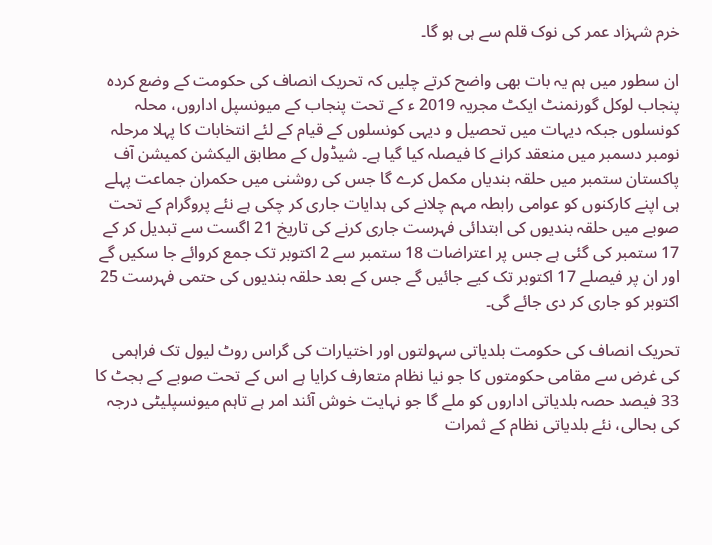خرم شہزاد عمر کی نوک قلم سے ہی ہو گا۔

ان سطور میں ہم یہ بات بھی واضح کرتے چلیں کہ تحریک انصاف کی حکومت کے وضع کردہ پنجاب لوکل گورنمنٹ ایکٹ مجریہ 2019 ء کے تحت پنجاب کے میونسپل اداروں، محلہ کونسلوں جبکہ دیہات میں تحصیل و دیہی کونسلوں کے قیام کے لئے انتخابات کا پہلا مرحلہ نومبر دسمبر میں منعقد کرانے کا فیصلہ کیا گیا ہے۔ شیڈول کے مطابق الیکشن کمیشن آف پاکستان ستمبر میں حلقہ بندیاں مکمل کرے گا جس کی روشنی میں حکمران جماعت پہلے ہی اپنے کارکنوں کو عوامی رابطہ مہم چلانے کی ہدایات جاری کر چکی ہے نئے پروگرام کے تحت صوبے میں حلقہ بندیوں کی ابتدائی فہرست جاری کرنے کی تاریخ 21 اگست سے تبدیل کر کے 17 ستمبر کی گئی ہے جس پر اعتراضات 18 ستمبر سے 2 اکتوبر تک جمع کروائے جا سکیں گے اور ان پر فیصلے 17 اکتوبر تک کیے جائیں گے جس کے بعد حلقہ بندیوں کی حتمی فہرست 25 اکتوبر کو جاری کر دی جائے گی۔

تحریک انصاف کی حکومت بلدیاتی سہولتوں اور اختیارات کی گراس روٹ لیول تک فراہمی کی غرض سے مقامی حکومتوں کا جو نیا نظام متعارف کرایا ہے اس کے تحت صوبے کے بجٹ کا 33 فیصد حصہ بلدیاتی اداروں کو ملے گا جو نہایت خوش آئند امر ہے تاہم میونسپلیٹی درجہ کی بحالی، نئے بلدیاتی نظام کے ثمرات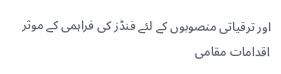اور ترقیاتی منصوبوں کے لئے فنڈز کی فراہمی کے موثر اقدامات مقامی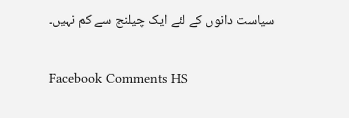سیاست دانوں کے لئے ایک چیلنج سے کم نہیں۔

Facebook Comments HS